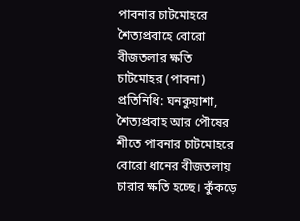পাবনার চাটমোহরে শৈত্যপ্রবাহে বোরো বীজতলার ক্ষতি
চাটমোহর (পাবনা) প্রতিনিধি: ঘনকুয়াশা, শৈত্যপ্রবাহ আর পৌষের শীতে পাবনার চাটমোহরে বোরো ধানের বীজতলায় চারার ক্ষতি হচ্ছে। কুঁকড়ে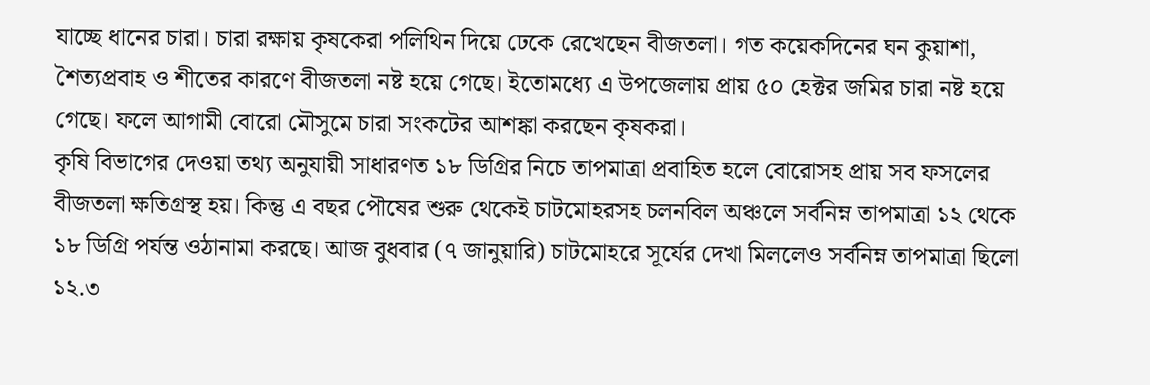যাচ্ছে ধানের চারা। চারা রক্ষায় কৃষকেরা পলিথিন দিয়ে ঢেকে রেখেছেন বীজতলা। গত কয়েকদিনের ঘন কুয়াশা, শৈত্যপ্রবাহ ও শীতের কারণে বীজতলা নষ্ট হয়ে গেছে। ইতোমধ্যে এ উপজেলায় প্রায় ৫০ হেক্টর জমির চারা নষ্ট হয়ে গেছে। ফলে আগামী বোরো মৌসুমে চারা সংকটের আশঙ্কা করছেন কৃষকরা।
কৃষি বিভাগের দেওয়া তথ্য অনুযায়ী সাধারণত ১৮ ডিগ্রির নিচে তাপমাত্রা প্রবাহিত হলে বোরোসহ প্রায় সব ফসলের বীজতলা ক্ষতিগ্রস্থ হয়। কিন্তু এ বছর পৌষের শুরু থেকেই চাটমোহরসহ চলনবিল অঞ্চলে সর্বনিম্ন তাপমাত্রা ১২ থেকে ১৮ ডিগ্রি পর্যন্ত ওঠানামা করছে। আজ বুধবার (৭ জানুয়ারি) চাটমোহরে সূর্যের দেখা মিললেও সর্বনিম্ন তাপমাত্রা ছিলো ১২.৩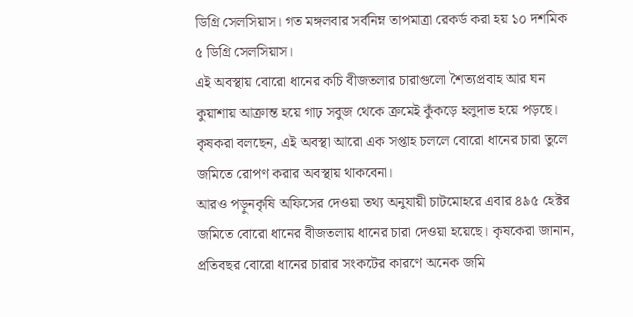ডিগ্রি সেলসিয়াস। গত মঙ্গলবার সর্বনিম্ন তাপমাত্রা রেকর্ড করা হয় ১০ দশমিক ৫ ডিগ্রি সেলসিয়াস।
এই অবস্থায় বোরো ধানের কচি বীজতলার চারাগুলো শৈত্যপ্রবাহ আর ঘন কুয়াশায় আক্রান্ত হয়ে গাঢ় সবুজ থেকে ক্রমেই কুঁকড়ে হলুদাভ হয়ে পড়ছে। কৃষকরা বলছেন, এই অবস্থা আরো এক সপ্তাহ চললে বোরো ধানের চারা তুলে জমিতে রোপণ করার অবস্থায় থাকবেনা।
আরও পড়ুনকৃষি অফিসের দেওয়া তথ্য অনুযায়ী চাটমোহরে এবার ৪৯৫ হেক্টর জমিতে বোরো ধানের বীজতলায় ধানের চারা দেওয়া হয়েছে। কৃষকেরা জানান, প্রতিবছর বোরো ধানের চারার সংকটের কারণে অনেক জমি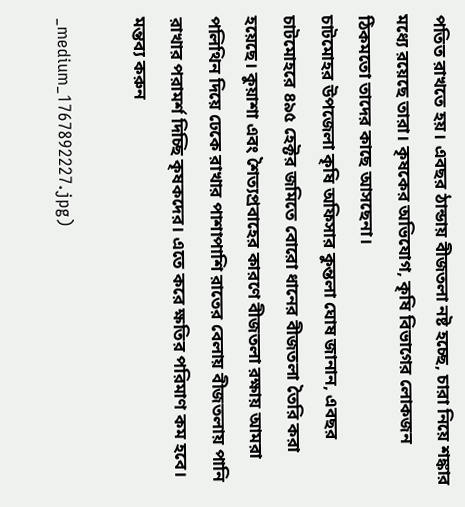পতিত রাখতে হয়। এবছর ঠান্ডায় বীজতলা নষ্ট হচ্ছে, চারা নিয়ে শঙ্কার মধ্যে রয়েছে তারা। কৃষকের অভিযোগ, কৃষি বিভাগের লোকজন ঠিকমতো তাদের কাছে আসছেনা।
চাটমোহর উপজেলা কৃষি অফিসার কুন্তলা ঘোষ জানান, এবছর চাটমোহরে ৪৯৫ হেক্টর জমিতে বোরো ধানের বীজতলা তৈরি করা হয়েছে। কুয়াশা এবং শৈত্যপ্রবাহের কারণে বীজতলা রক্ষায় আমরা পলিথিন দিয়ে ঢেকে রাখার পাশাপাশি রাতের বেলায় বীজতলায় পানি রাখার পরামর্শ দিচ্ছি কৃষকদের। এতে করে ক্ষতির পরিমাণ কম হবে।
মন্তব্য করুন

_medium_1767892227.jpg)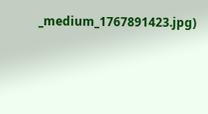_medium_1767891423.jpg)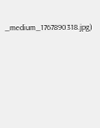_medium_1767890318.jpg)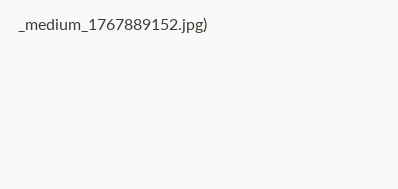_medium_1767889152.jpg)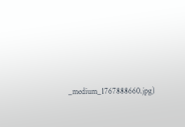_medium_1767888660.jpg)